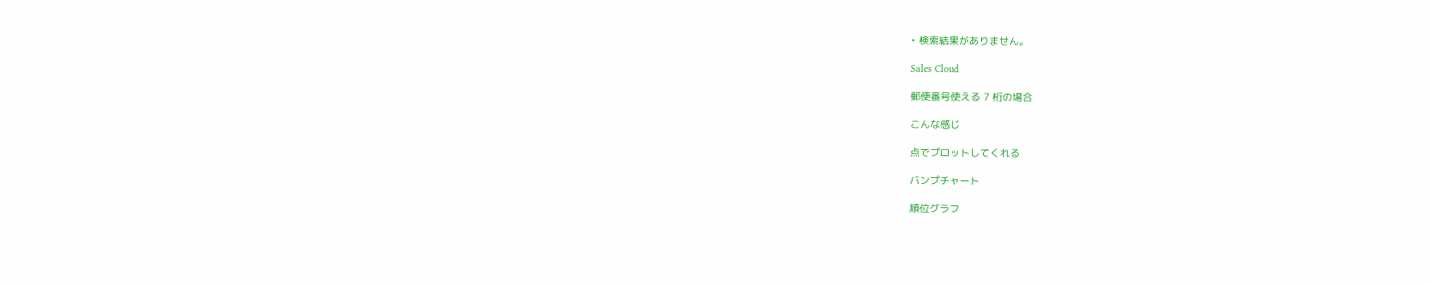• 検索結果がありません。

Sales Cloud

郵便番号使える 7 桁の場合

こんな感じ

点でプロットしてくれる

バンプチャート

順位グラフ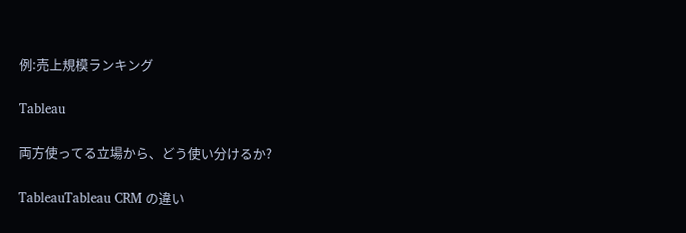例:売上規模ランキング

Tableau

両方使ってる立場から、どう使い分けるか?

TableauTableau CRM の違い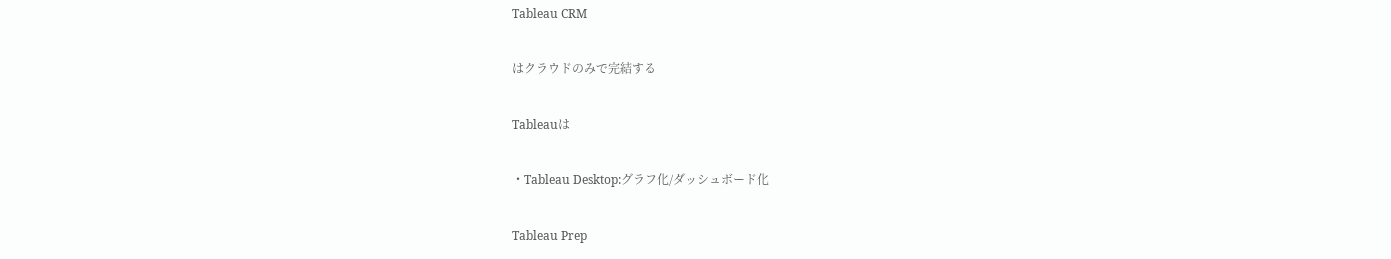Tableau CRM

はクラウドのみで完結する

Tableauは

・Tableau Desktop:グラフ化/ダッシュボード化

Tableau Prep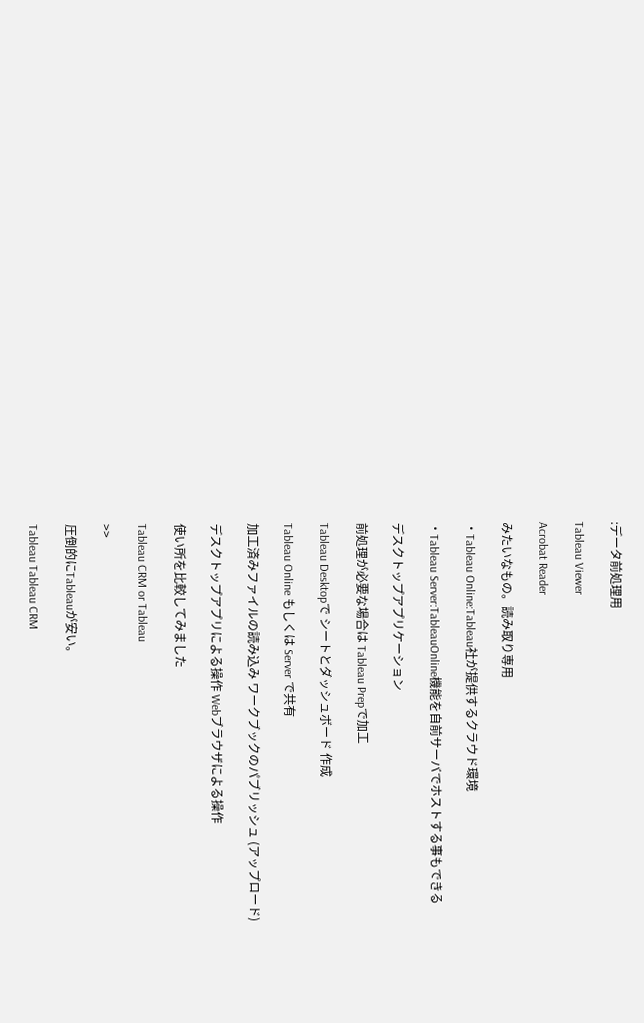:データ前処理用

Tableau Viewer

Acrobat Reader

みたいなもの。読み取り専用

・Tableau Online:Tableau社が提供するクラウド環境

・Tableau Server:TableauOnline機能を自前サーバでホストする事もできる

デスクトップアプリケーション

前処理が必要な場合は Tableau Prepで加工

Tableau Desktopで シートとダッシュボード 作成

Tableau Online もしくは Server で共有

加工済みファイルの読み込み ワークブックのパブリッシュ (アップロード)

デスクトップアプリによる操作 Webブラウザによる操作

使い所を比較してみました

Tableau CRM or Tableau

>>

圧倒的にTableauが安い。

Tableau Tableau CRM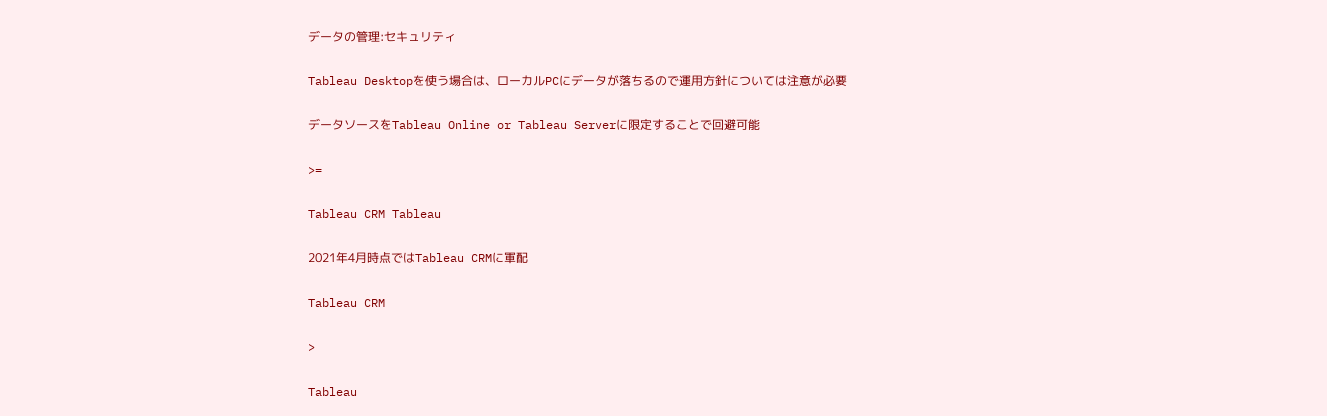データの管理:セキュリティ

Tableau Desktopを使う場合は、ローカルPCにデータが落ちるので運用方針については注意が必要

データソースをTableau Online or Tableau Serverに限定することで回避可能

>=

Tableau CRM Tableau

2021年4月時点ではTableau CRMに軍配

Tableau CRM

>

Tableau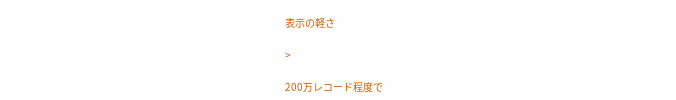表示の軽さ

>

200万レコード程度で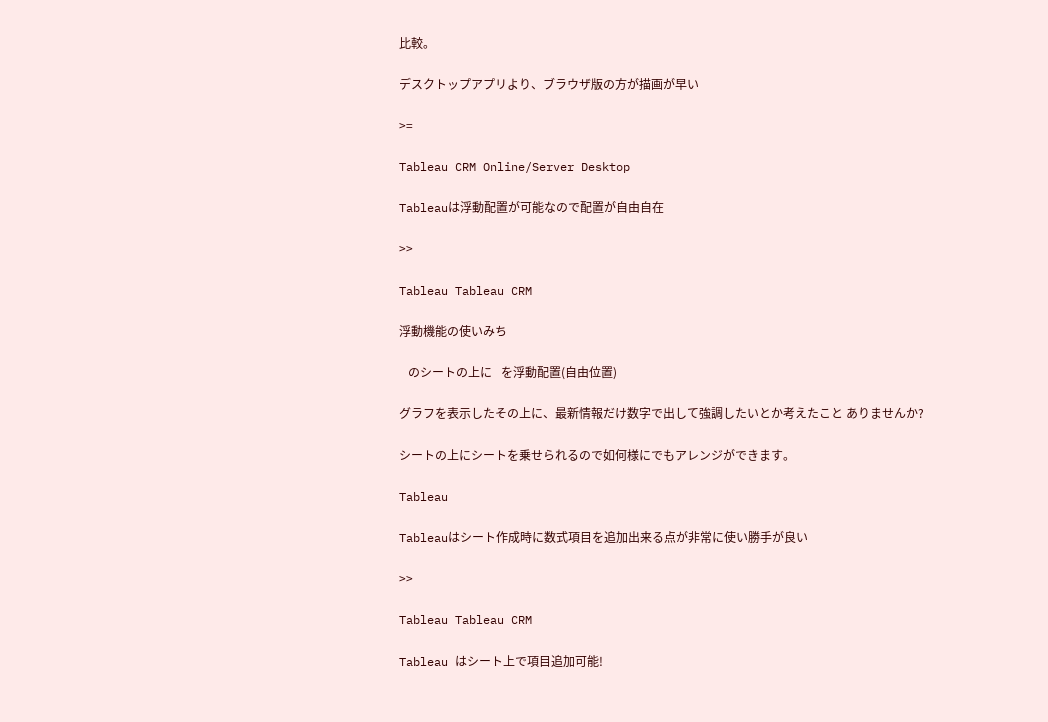比較。

デスクトップアプリより、ブラウザ版の方が描画が早い

>=

Tableau CRM Online/Server Desktop

Tableauは浮動配置が可能なので配置が自由自在

>>

Tableau Tableau CRM

浮動機能の使いみち

   のシートの上に   を浮動配置(自由位置)

グラフを表示したその上に、最新情報だけ数字で出して強調したいとか考えたこと ありませんか?

シートの上にシートを乗せられるので如何様にでもアレンジができます。

Tableau

Tableauはシート作成時に数式項目を追加出来る点が非常に使い勝手が良い

>>

Tableau Tableau CRM

Tableau はシート上で項目追加可能!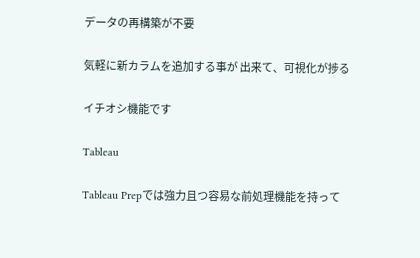データの再構築が不要

気軽に新カラムを追加する事が 出来て、可視化が捗る

イチオシ機能です

Tableau

Tableau Prepでは強力且つ容易な前処理機能を持って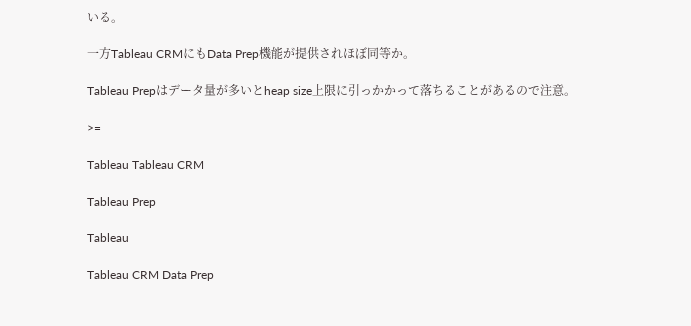いる。

一方Tableau CRMにもData Prep機能が提供されほぼ同等か。

Tableau Prepはデータ量が多いとheap size上限に引っかかって落ちることがあるので注意。

>=

Tableau Tableau CRM

Tableau Prep

Tableau

Tableau CRM Data Prep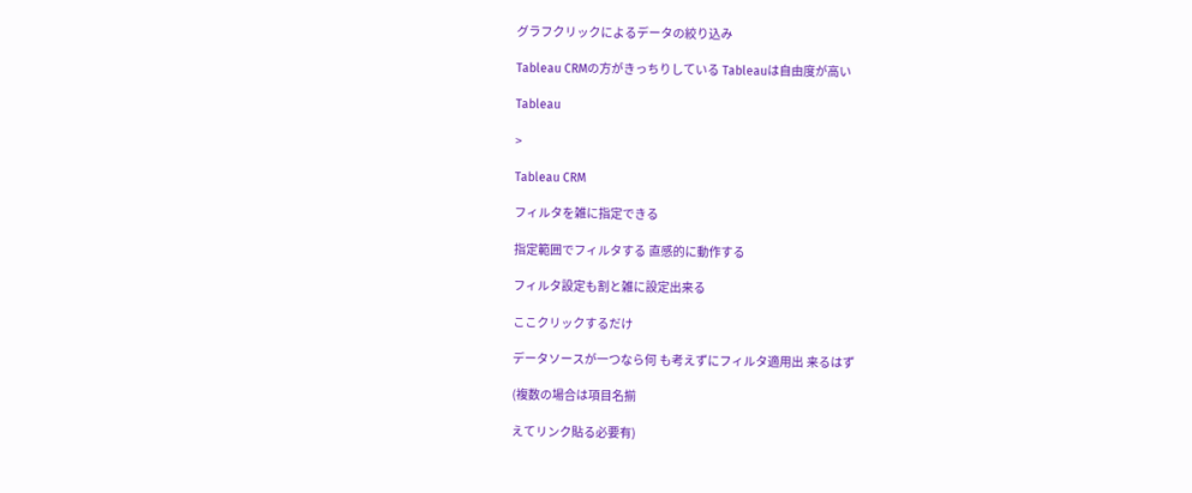グラフクリックによるデータの絞り込み

Tableau CRMの方がきっちりしている Tableauは自由度が高い

Tableau

>

Tableau CRM

フィルタを雑に指定できる

指定範囲でフィルタする 直感的に動作する

フィルタ設定も割と雑に設定出来る

ここクリックするだけ

データソースが一つなら何 も考えずにフィルタ適用出 来るはず

(複数の場合は項目名揃

えてリンク貼る必要有)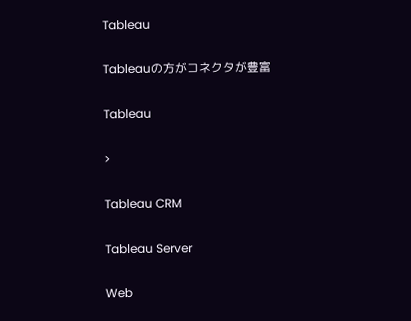Tableau

Tableauの方がコネクタが豊富

Tableau

>

Tableau CRM

Tableau Server

Web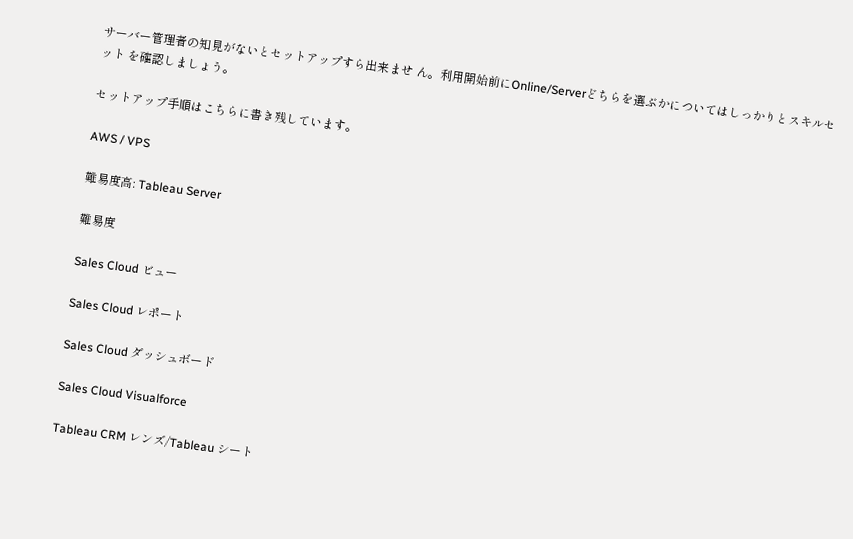サーバー管理者の知見がないとセットアップすら出来ませ ん。利用開始前にOnline/Serverどちらを選ぶかについてはしっかりとスキルセット を確認しましょう。

セットアップ手順はこちらに書き残しています。

AWS / VPS

難易度高: Tableau Server

難易度

Sales Cloud ビュー

Sales Cloud レポート

Sales Cloud ダッシュボード

Sales Cloud Visualforce

Tableau CRM レンズ/Tableau シート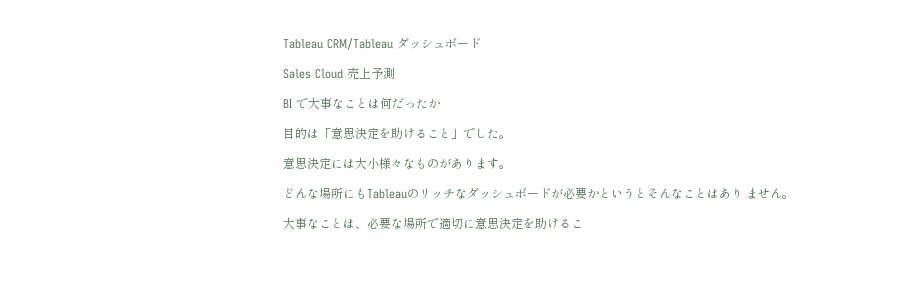Tableau CRM/Tableau ダッシュボード

Sales Cloud 売上予測

BI で大事なことは何だったか

目的は「意思決定を助けること」でした。

意思決定には大小様々なものがあります。

どんな場所にもTableauのリッチなダッシュボードが必要かというとそんなことはあり ません。

大事なことは、必要な場所で適切に意思決定を助けるこ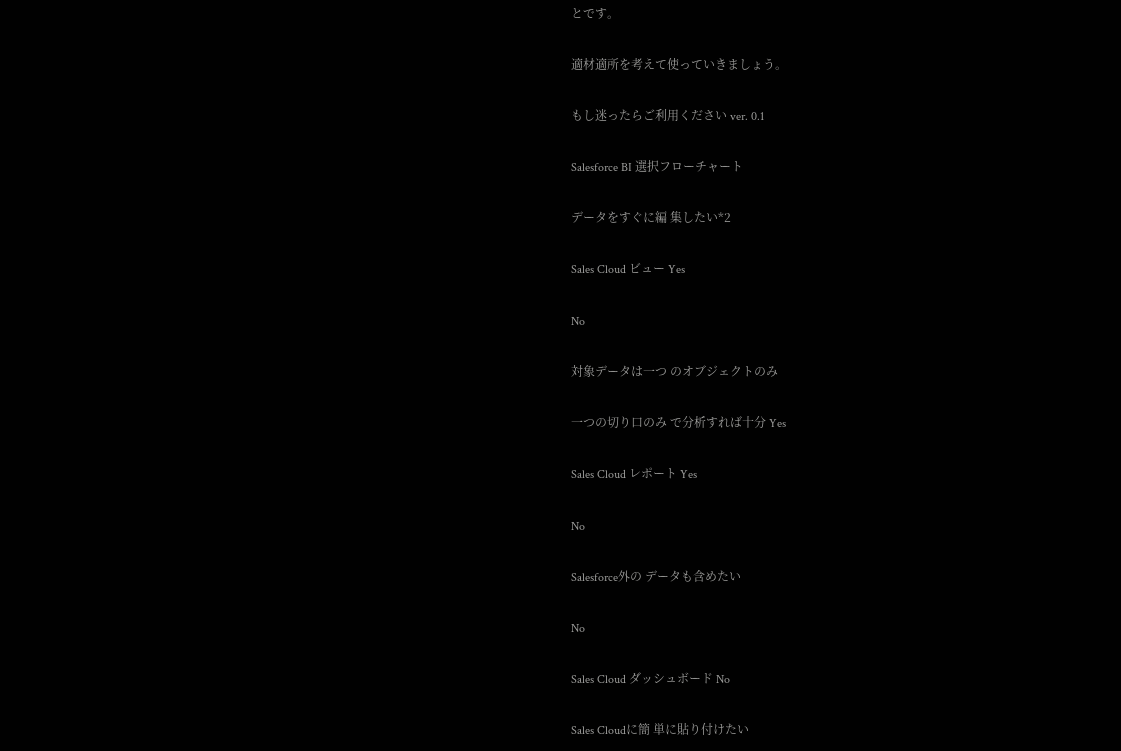とです。

適材適所を考えて使っていきましょう。

もし迷ったらご利用ください ver. 0.1

Salesforce BI 選択フローチャート

データをすぐに編 集したい*2

Sales Cloud ビュー Yes

No

対象データは一つ のオブジェクトのみ

一つの切り口のみ で分析すれば十分 Yes

Sales Cloud レポート Yes

No

Salesforce外の データも含めたい

No

Sales Cloud ダッシュボード No

Sales Cloudに簡 単に貼り付けたい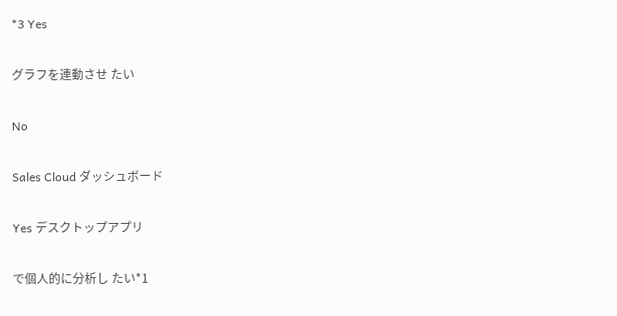*3 Yes

グラフを連動させ たい

No

Sales Cloud ダッシュボード

Yes デスクトップアプリ

で個人的に分析し たい*1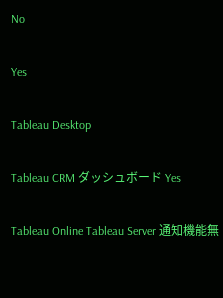No

Yes

Tableau Desktop

Tableau CRM ダッシュボード Yes

Tableau Online Tableau Server 通知機能無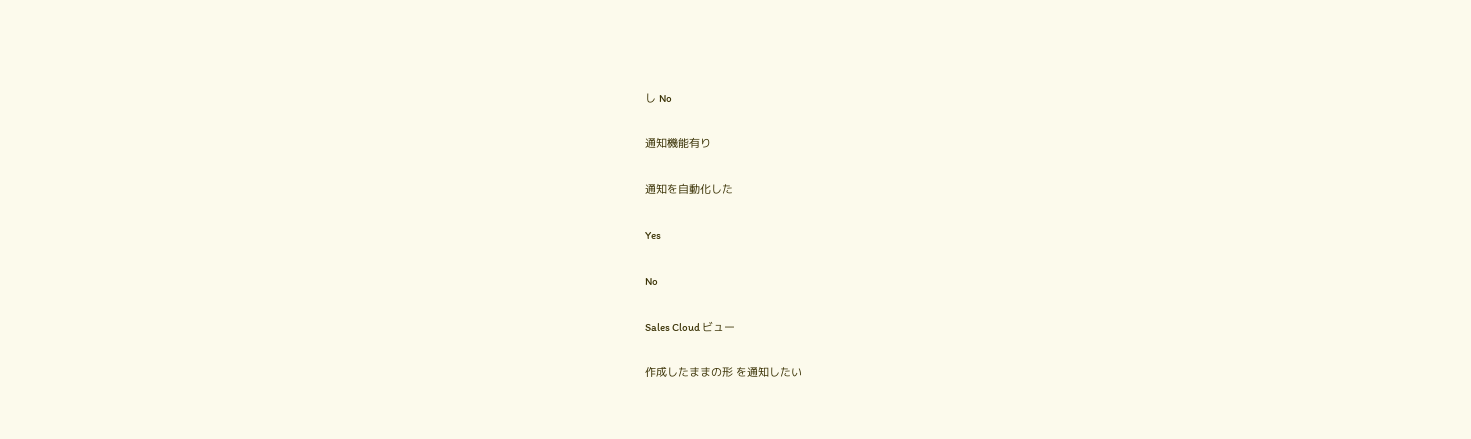し No

通知機能有り

通知を自動化した

Yes

No

Sales Cloud ビュー

作成したままの形 を通知したい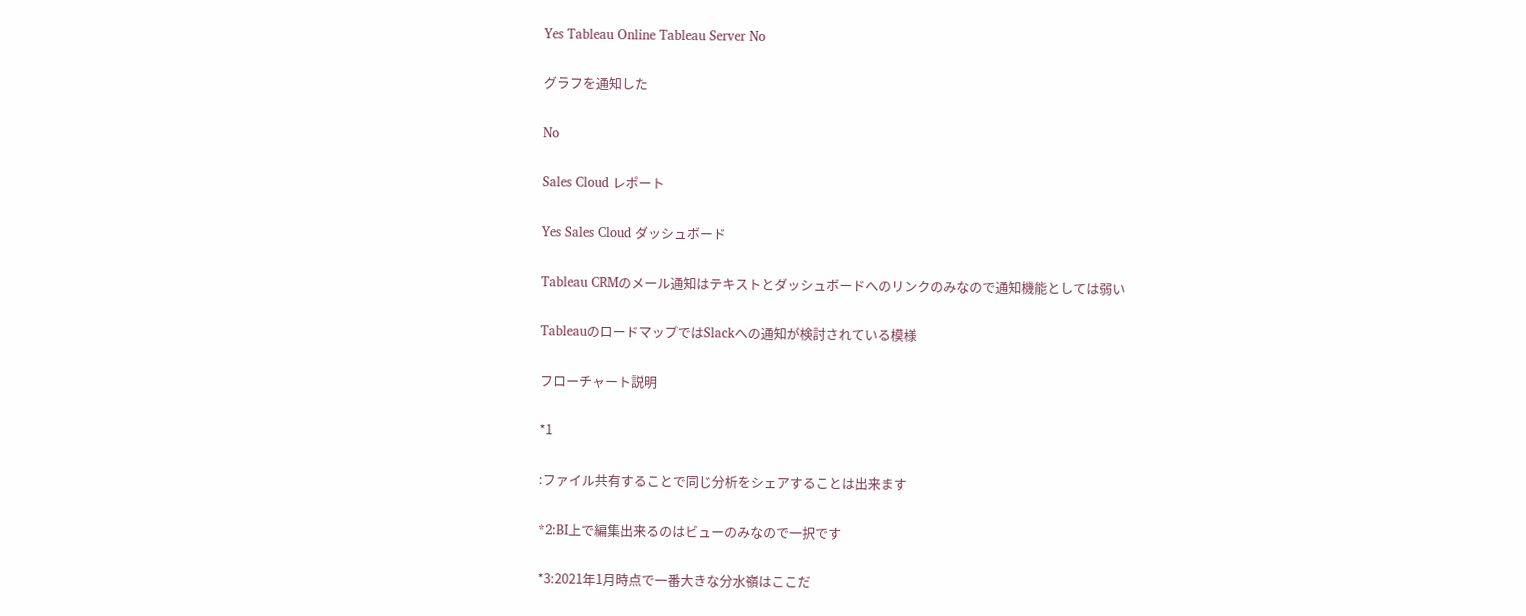Yes Tableau Online Tableau Server No

グラフを通知した

No

Sales Cloud レポート

Yes Sales Cloud ダッシュボード

Tableau CRMのメール通知はテキストとダッシュボードへのリンクのみなので通知機能としては弱い

TableauのロードマップではSlackへの通知が検討されている模様

フローチャート説明

*1

:ファイル共有することで同じ分析をシェアすることは出来ます

*2:BI上で編集出来るのはビューのみなので一択です

*3:2021年1月時点で一番大きな分水嶺はここだ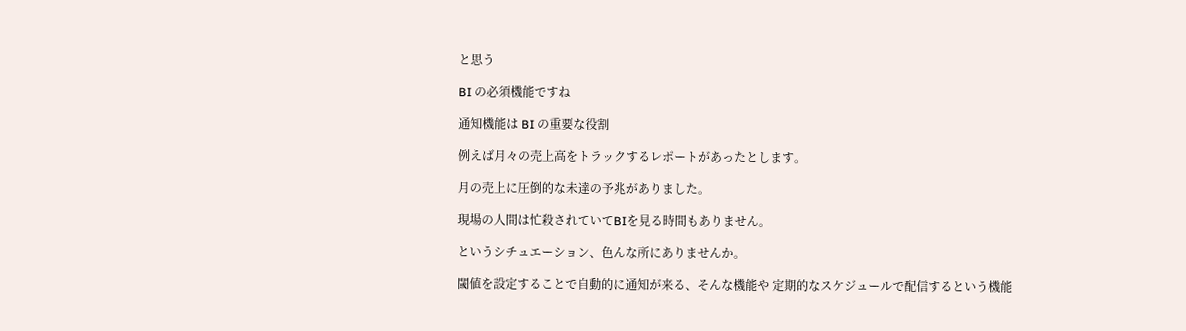と思う

BI の必須機能ですね

通知機能は BI の重要な役割

例えば月々の売上高をトラックするレポートがあったとします。

月の売上に圧倒的な未達の予兆がありました。

現場の人間は忙殺されていてBIを見る時間もありません。

というシチュエーション、色んな所にありませんか。

閾値を設定することで自動的に通知が来る、そんな機能や 定期的なスケジュールで配信するという機能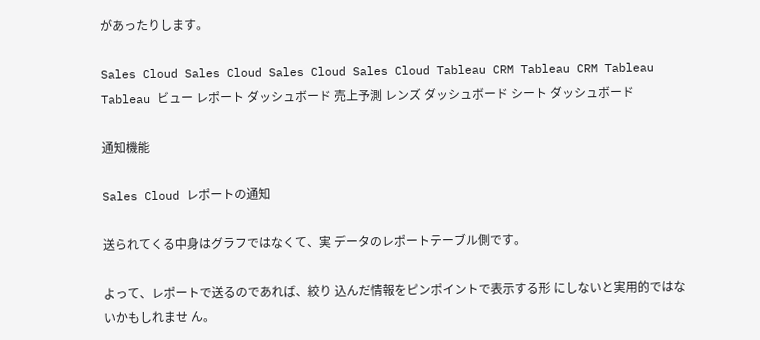があったりします。

Sales Cloud Sales Cloud Sales Cloud Sales Cloud Tableau CRM Tableau CRM Tableau Tableau ビュー レポート ダッシュボード 売上予測 レンズ ダッシュボード シート ダッシュボード

通知機能

Sales Cloud レポートの通知

送られてくる中身はグラフではなくて、実 データのレポートテーブル側です。

よって、レポートで送るのであれば、絞り 込んだ情報をピンポイントで表示する形 にしないと実用的ではないかもしれませ ん。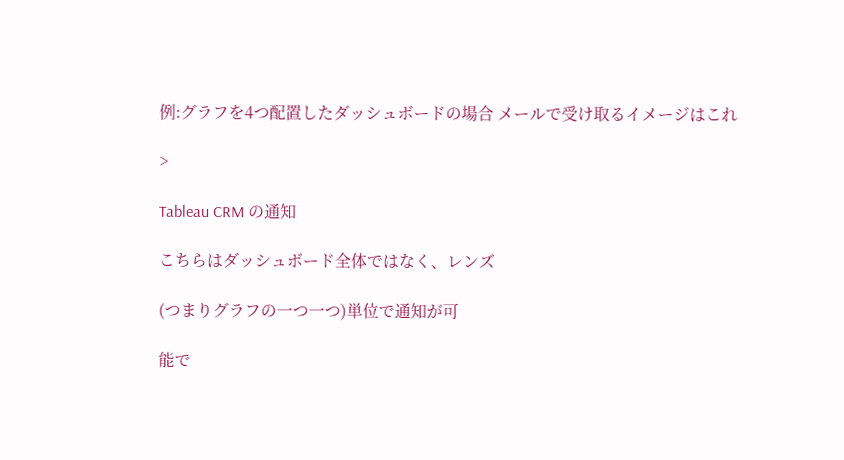例:グラフを4つ配置したダッシュボードの場合 メールで受け取るイメージはこれ

>

Tableau CRM の通知

こちらはダッシュボード全体ではなく、レンズ

(つまりグラフの一つ一つ)単位で通知が可

能で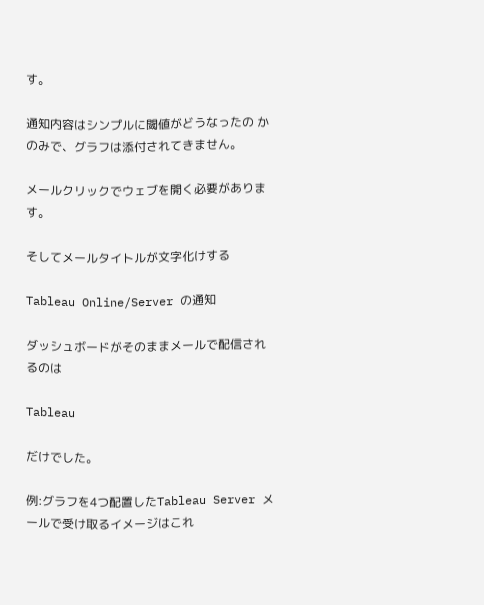す。

通知内容はシンプルに閾値がどうなったの かのみで、グラフは添付されてきません。

メールクリックでウェブを開く必要がありま す。

そしてメールタイトルが文字化けする

Tableau Online/Server の通知

ダッシュボードがそのままメールで配信されるのは

Tableau

だけでした。

例:グラフを4つ配置したTableau Server メールで受け取るイメージはこれ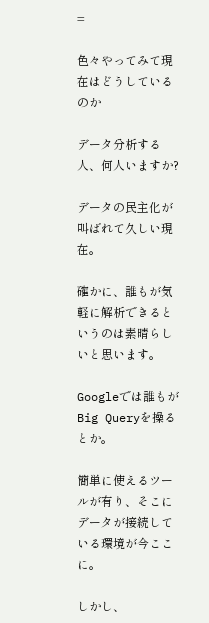=

色々やってみて現在はどうしているのか

データ分析する人、何人いますか?

データの民主化が叫ばれて久しい現在。

確かに、誰もが気軽に解析できるというのは素晴らしいと思います。

Googleでは誰もがBig Queryを操るとか。

簡単に使えるツールが有り、そこにデータが接続している環境が今ここに。

しかし、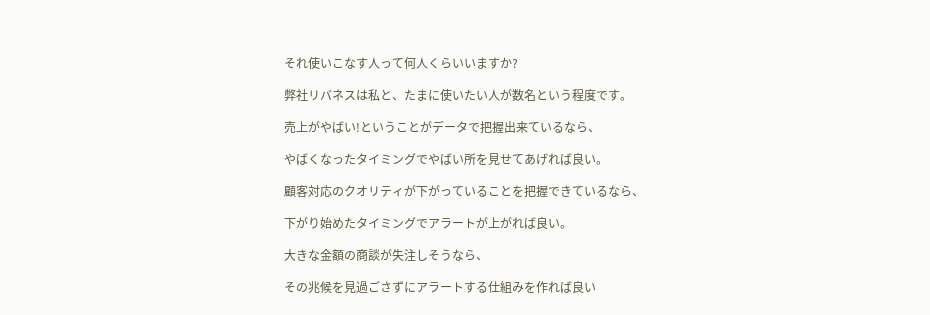それ使いこなす人って何人くらいいますか?

弊社リバネスは私と、たまに使いたい人が数名という程度です。

売上がやばい!ということがデータで把握出来ているなら、

やばくなったタイミングでやばい所を見せてあげれば良い。

顧客対応のクオリティが下がっていることを把握できているなら、

下がり始めたタイミングでアラートが上がれば良い。

大きな金額の商談が失注しそうなら、

その兆候を見過ごさずにアラートする仕組みを作れば良い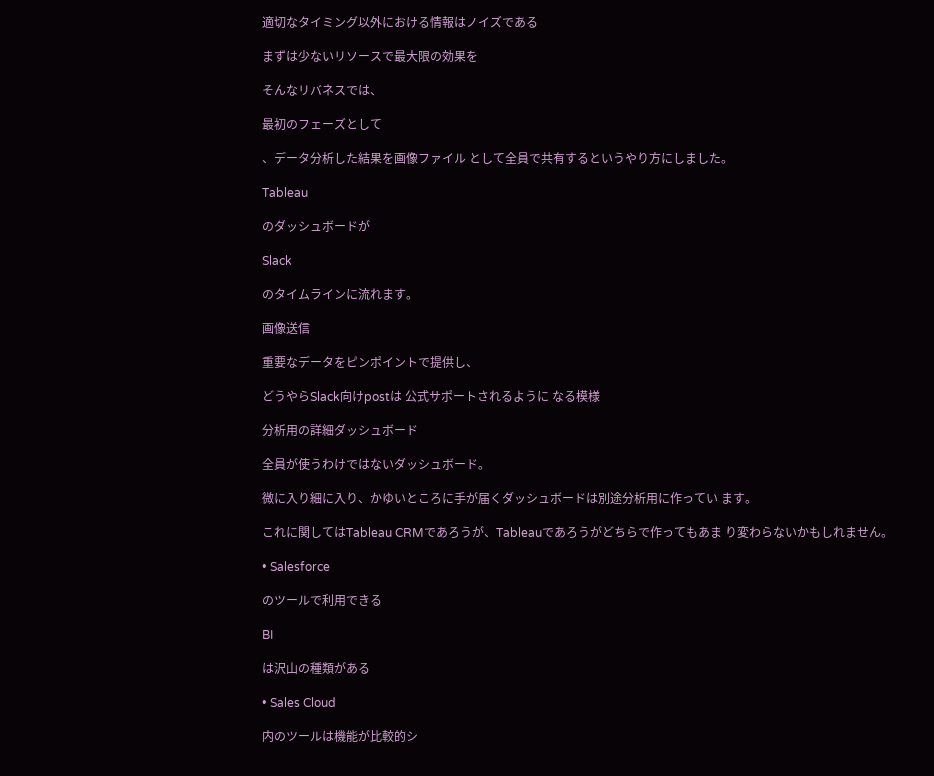適切なタイミング以外における情報はノイズである

まずは少ないリソースで最大限の効果を

そんなリバネスでは、

最初のフェーズとして

、データ分析した結果を画像ファイル として全員で共有するというやり方にしました。

Tableau

のダッシュボードが

Slack

のタイムラインに流れます。

画像送信

重要なデータをピンポイントで提供し、

どうやらSlack向けpostは 公式サポートされるように なる模様

分析用の詳細ダッシュボード

全員が使うわけではないダッシュボード。

微に入り細に入り、かゆいところに手が届くダッシュボードは別途分析用に作ってい ます。

これに関してはTableau CRMであろうが、Tableauであろうがどちらで作ってもあま り変わらないかもしれません。

• Salesforce

のツールで利用できる

BI

は沢山の種類がある

• Sales Cloud

内のツールは機能が比較的シ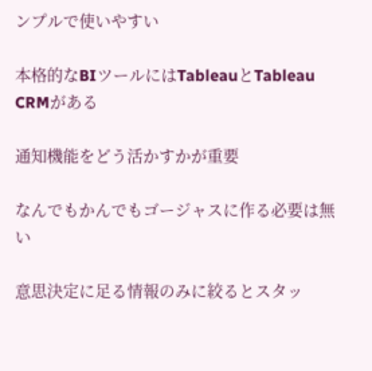ンプルで使いやすい

本格的なBIツールにはTableauとTableau CRMがある

通知機能をどう活かすかが重要

なんでもかんでもゴージャスに作る必要は無い

意思決定に足る情報のみに絞るとスタッ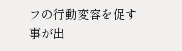フの行動変容を促す事が出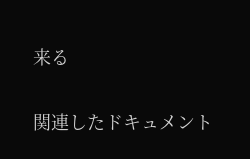来る

関連したドキュメント